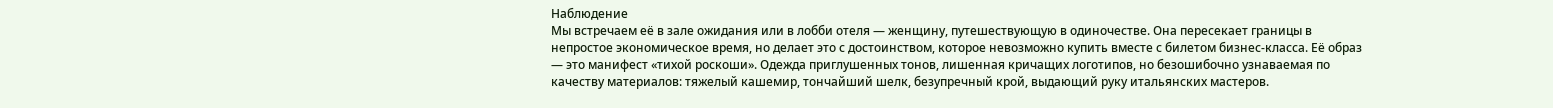Наблюдение
Мы встречаем её в зале ожидания или в лобби отеля — женщину, путешествующую в одиночестве. Она пересекает границы в непростое экономическое время, но делает это с достоинством, которое невозможно купить вместе с билетом бизнес-класса. Её образ — это манифест «тихой роскоши». Одежда приглушенных тонов, лишенная кричащих логотипов, но безошибочно узнаваемая по качеству материалов: тяжелый кашемир, тончайший шелк, безупречный крой, выдающий руку итальянских мастеров.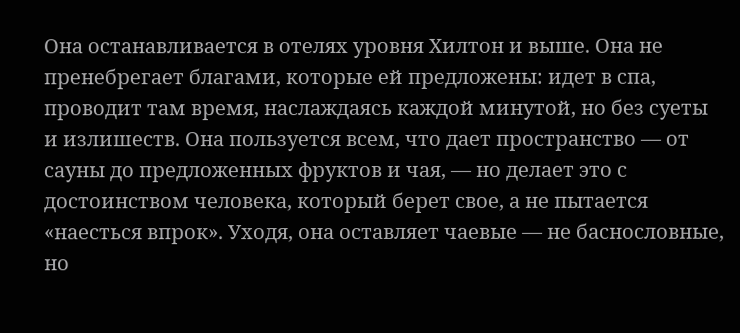Она останавливается в отелях уровня Хилтон и выше. Она не пренебрегает благами, которые ей предложены: идет в спа, проводит там время, наслаждаясь каждой минутой, но без суеты и излишеств. Она пользуется всем, что дает пространство — от сауны до предложенных фруктов и чая, — но делает это с достоинством человека, который берет свое, а не пытается «наесться впрок». Уходя, она оставляет чаевые — не баснословные, но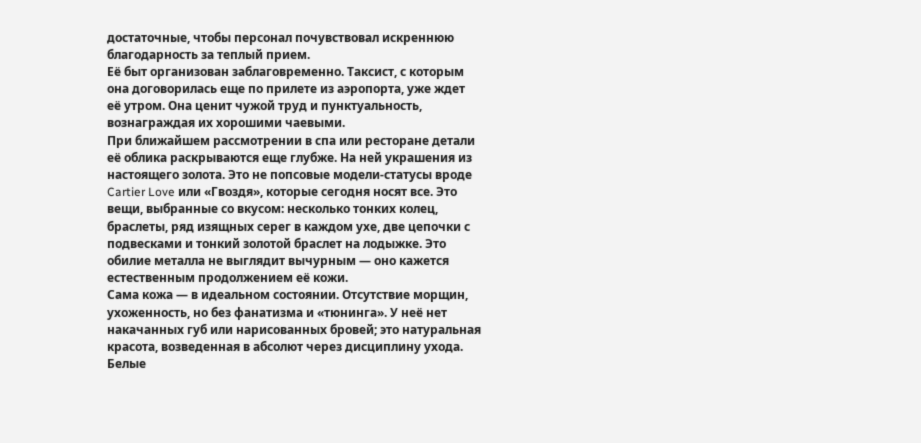достаточные, чтобы персонал почувствовал искреннюю благодарность за теплый прием.
Её быт организован заблаговременно. Таксист, с которым она договорилась еще по прилете из аэропорта, уже ждет её утром. Она ценит чужой труд и пунктуальность, вознаграждая их хорошими чаевыми.
При ближайшем рассмотрении в спа или ресторане детали её облика раскрываются еще глубже. На ней украшения из настоящего золота. Это не попсовые модели-статусы вроде Cartier Love или «Гвоздя», которые сегодня носят все. Это вещи, выбранные со вкусом: несколько тонких колец, браслеты, ряд изящных серег в каждом ухе, две цепочки с подвесками и тонкий золотой браслет на лодыжке. Это обилие металла не выглядит вычурным — оно кажется естественным продолжением её кожи.
Сама кожа — в идеальном состоянии. Отсутствие морщин, ухоженность, но без фанатизма и «тюнинга». У неё нет накачанных губ или нарисованных бровей; это натуральная красота, возведенная в абсолют через дисциплину ухода. Белые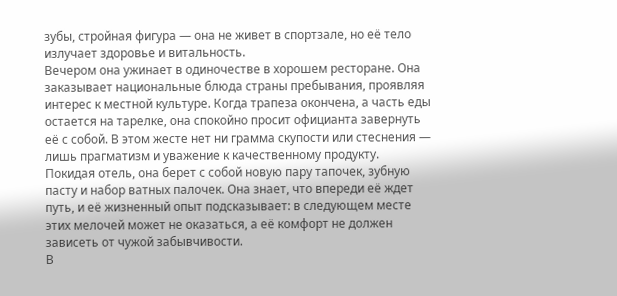зубы, стройная фигура — она не живет в спортзале, но её тело излучает здоровье и витальность.
Вечером она ужинает в одиночестве в хорошем ресторане. Она заказывает национальные блюда страны пребывания, проявляя интерес к местной культуре. Когда трапеза окончена, а часть еды остается на тарелке, она спокойно просит официанта завернуть её с собой. В этом жесте нет ни грамма скупости или стеснения — лишь прагматизм и уважение к качественному продукту.
Покидая отель, она берет с собой новую пару тапочек, зубную пасту и набор ватных палочек. Она знает, что впереди её ждет путь, и её жизненный опыт подсказывает: в следующем месте этих мелочей может не оказаться, а её комфорт не должен зависеть от чужой забывчивости.
В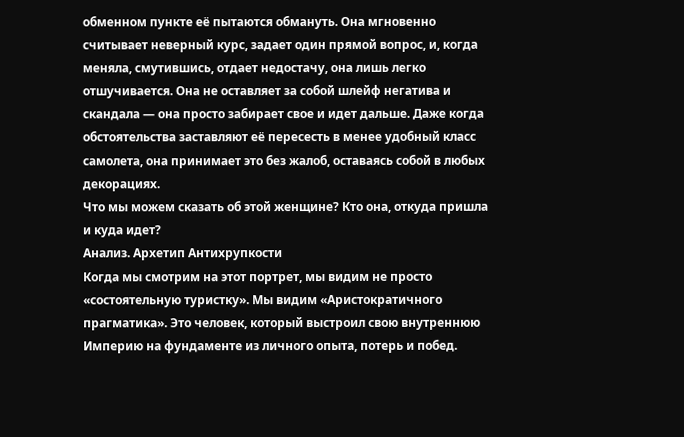обменном пункте её пытаются обмануть. Она мгновенно считывает неверный курс, задает один прямой вопрос, и, когда меняла, смутившись, отдает недостачу, она лишь легко отшучивается. Она не оставляет за собой шлейф негатива и скандала — она просто забирает свое и идет дальше. Даже когда обстоятельства заставляют её пересесть в менее удобный класс самолета, она принимает это без жалоб, оставаясь собой в любых декорациях.
Что мы можем сказать об этой женщине? Кто она, откуда пришла и куда идет?
Анализ. Архетип Антихрупкости
Когда мы смотрим на этот портрет, мы видим не просто «состоятельную туристку». Мы видим «Аристократичного прагматика». Это человек, который выстроил свою внутреннюю Империю на фундаменте из личного опыта, потерь и побед.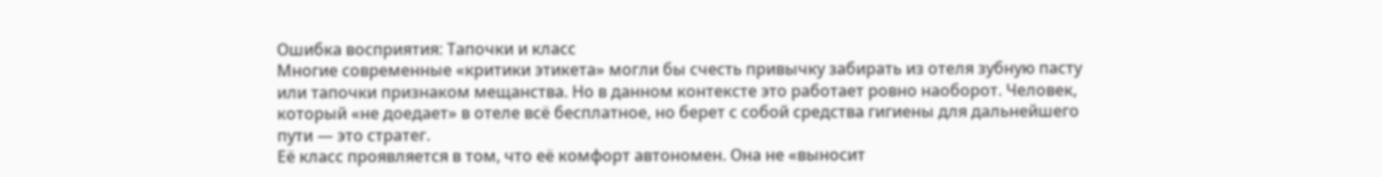Ошибка восприятия: Тапочки и класс
Многие современные «критики этикета» могли бы счесть привычку забирать из отеля зубную пасту или тапочки признаком мещанства. Но в данном контексте это работает ровно наоборот. Человек, который «не доедает» в отеле всё бесплатное, но берет с собой средства гигиены для дальнейшего пути — это стратег.
Её класс проявляется в том, что её комфорт автономен. Она не «выносит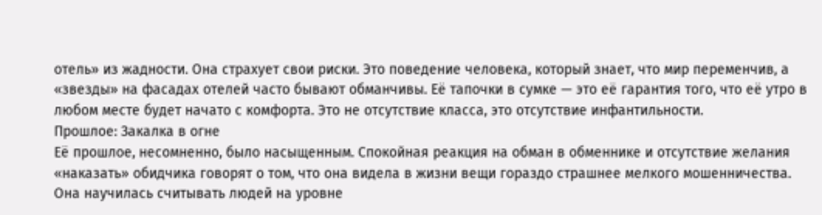отель» из жадности. Она страхует свои риски. Это поведение человека, который знает, что мир переменчив, а «звезды» на фасадах отелей часто бывают обманчивы. Её тапочки в сумке — это её гарантия того, что её утро в любом месте будет начато с комфорта. Это не отсутствие класса, это отсутствие инфантильности.
Прошлое: Закалка в огне
Её прошлое, несомненно, было насыщенным. Спокойная реакция на обман в обменнике и отсутствие желания «наказать» обидчика говорят о том, что она видела в жизни вещи гораздо страшнее мелкого мошенничества. Она научилась считывать людей на уровне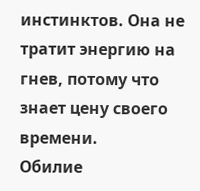инстинктов. Она не тратит энергию на гнев, потому что знает цену своего времени.
Обилие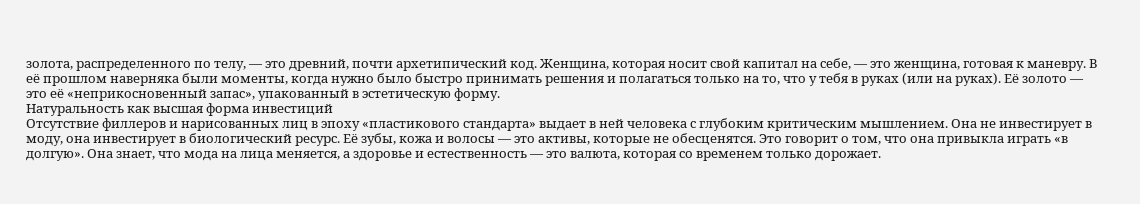золота, распределенного по телу, — это древний, почти архетипический код. Женщина, которая носит свой капитал на себе, — это женщина, готовая к маневру. В её прошлом наверняка были моменты, когда нужно было быстро принимать решения и полагаться только на то, что у тебя в руках (или на руках). Её золото — это её «неприкосновенный запас», упакованный в эстетическую форму.
Натуральность как высшая форма инвестиций
Отсутствие филлеров и нарисованных лиц в эпоху «пластикового стандарта» выдает в ней человека с глубоким критическим мышлением. Она не инвестирует в моду, она инвестирует в биологический ресурс. Её зубы, кожа и волосы — это активы, которые не обесценятся. Это говорит о том, что она привыкла играть «в долгую». Она знает, что мода на лица меняется, а здоровье и естественность — это валюта, которая со временем только дорожает.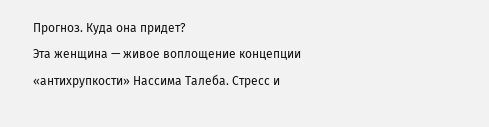Прогноз. Куда она придет?
Эта женщина — живое воплощение концепции «антихрупкости» Нассима Талеба. Стресс и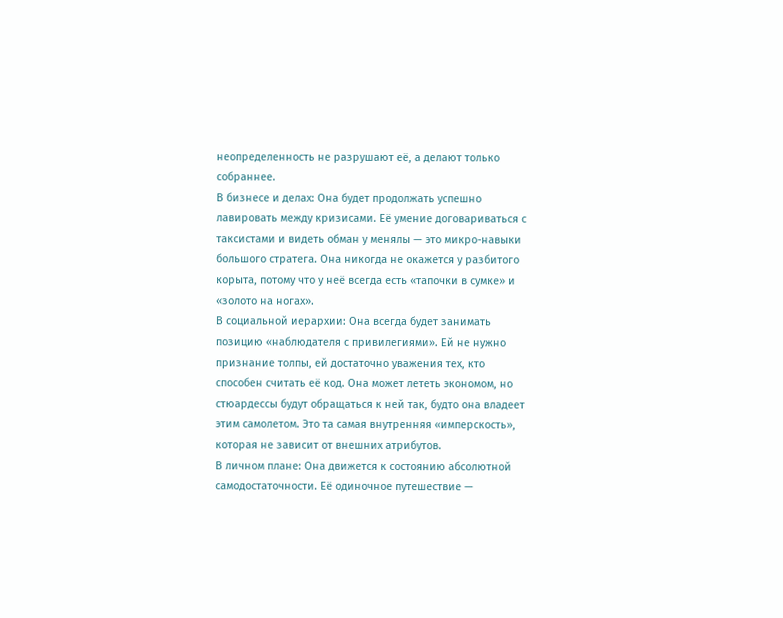неопределенность не разрушают её, а делают только собраннее.
В бизнесе и делах: Она будет продолжать успешно лавировать между кризисами. Её умение договариваться с таксистами и видеть обман у менялы — это микро-навыки большого стратега. Она никогда не окажется у разбитого корыта, потому что у неё всегда есть «тапочки в сумке» и «золото на ногах».
В социальной иерархии: Она всегда будет занимать позицию «наблюдателя с привилегиями». Ей не нужно признание толпы, ей достаточно уважения тех, кто способен считать её код. Она может лететь экономом, но стюардессы будут обращаться к ней так, будто она владеет этим самолетом. Это та самая внутренняя «имперскость», которая не зависит от внешних атрибутов.
В личном плане: Она движется к состоянию абсолютной самодостаточности. Её одиночное путешествие —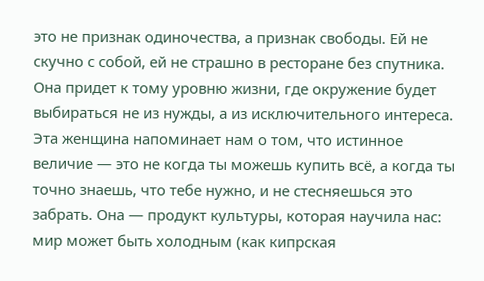это не признак одиночества, а признак свободы. Ей не скучно с собой, ей не страшно в ресторане без спутника. Она придет к тому уровню жизни, где окружение будет выбираться не из нужды, а из исключительного интереса.
Эта женщина напоминает нам о том, что истинное величие — это не когда ты можешь купить всё, а когда ты точно знаешь, что тебе нужно, и не стесняешься это забрать. Она — продукт культуры, которая научила нас: мир может быть холодным (как кипрская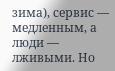зима), сервис — медленным, а люди — лживыми. Но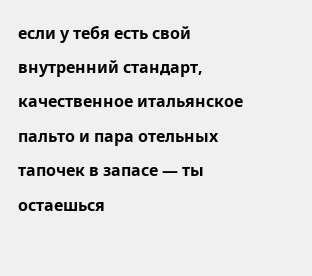если у тебя есть свой внутренний стандарт, качественное итальянское пальто и пара отельных тапочек в запасе — ты остаешься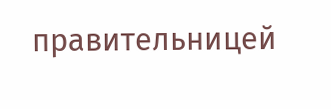правительницей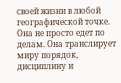своей жизни в любой географической точке.
Она не просто едет по делам. Она транслирует миру порядок, дисциплину и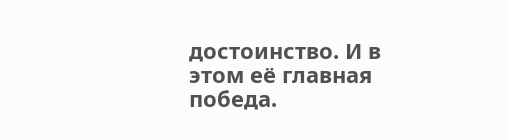достоинство. И в этом её главная победа.